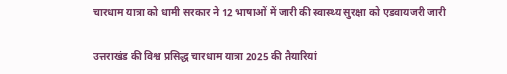चारधाम यात्रा को धामी सरकार ने 12 भाषाओं में जारी की स्वास्थ्य सुरक्षा को एडवायजरी जारी

उत्तराखंड की विश्व प्रसिद्ध चारधाम यात्रा 2025 की तैयारियां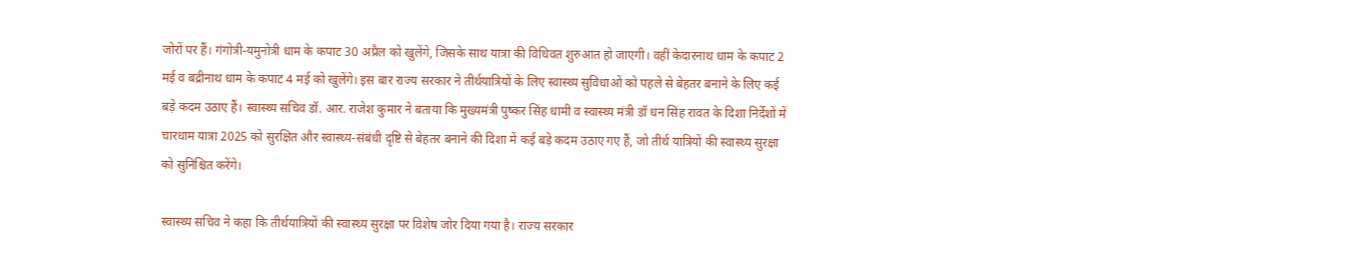जोरों पर हैं। गंगोत्री-यमुनोत्री धाम के कपाट 30 अप्रैल को खुलेंगे, जिसके साथ यात्रा की विधिवत शुरुआत हो जाएगी। वहीं केदारनाथ धाम के कपाट 2 मई व बद्रीनाथ धाम के कपाट 4 मई को खुलेंगे। इस बार राज्य सरकार ने तीर्थयात्रियों के लिए स्वास्थ्य सुविधाओं को पहले से बेहतर बनाने के लिए कई बड़े कदम उठाए हैं। स्वास्थ्य सचिव डॉ. आर. राजेश कुमार ने बताया कि मुख्यमंत्री पुष्कर सिंह धामी व स्वास्थ्य मंत्री डॉ धन सिंह रावत के दिशा निर्देशों में चारधाम यात्रा 2025 को सुरक्षित और स्वास्थ्य-संबंधी दृष्टि से बेहतर बनाने की दिशा में कई बड़े कदम उठाए गए हैं, जो तीर्थ यात्रियों की स्वास्थ्य सुरक्षा को सुनिश्चित करेंगे।

स्वास्थ्य सचिव ने कहा कि तीर्थयात्रियों की स्वास्थ्य सुरक्षा पर विशेष जोर दिया गया है। राज्य सरकार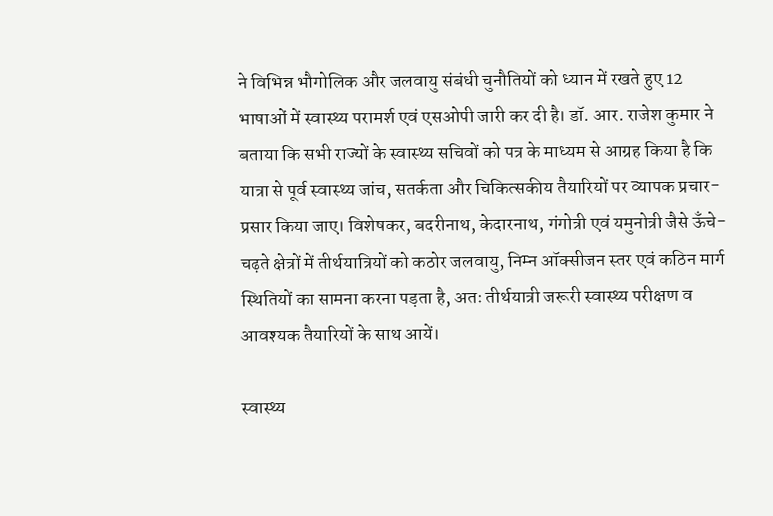ने विभिन्न भौगोलिक और जलवायु संबंधी चुनौतियों को ध्यान में रखते हुए 12 भाषाओं में स्वास्थ्य परामर्श एवं एसओपी जारी कर दी है। डॉ. आर. राजेश कुमार ने बताया कि सभी राज्यों के स्वास्थ्य सचिवों को पत्र के माध्यम से आग्रह किया है कि यात्रा से पूर्व स्वास्थ्य जांच, सतर्कता और चिकित्सकीय तैयारियों पर व्यापक प्रचार-प्रसार किया जाए। विशेषकर, बदरीनाथ, केदारनाथ, गंगोत्री एवं यमुनोत्री जैसे ऊँचे-चढ़ते क्षेत्रों में तीर्थयात्रियों को कठोर जलवायु, निम्न ऑक्सीजन स्तर एवं कठिन मार्ग स्थितियों का सामना करना पड़ता है, अतः तीर्थयात्री जरूरी स्वास्थ्य परीक्षण व आवश्यक तैयारियों के साथ आयें।

स्वास्थ्य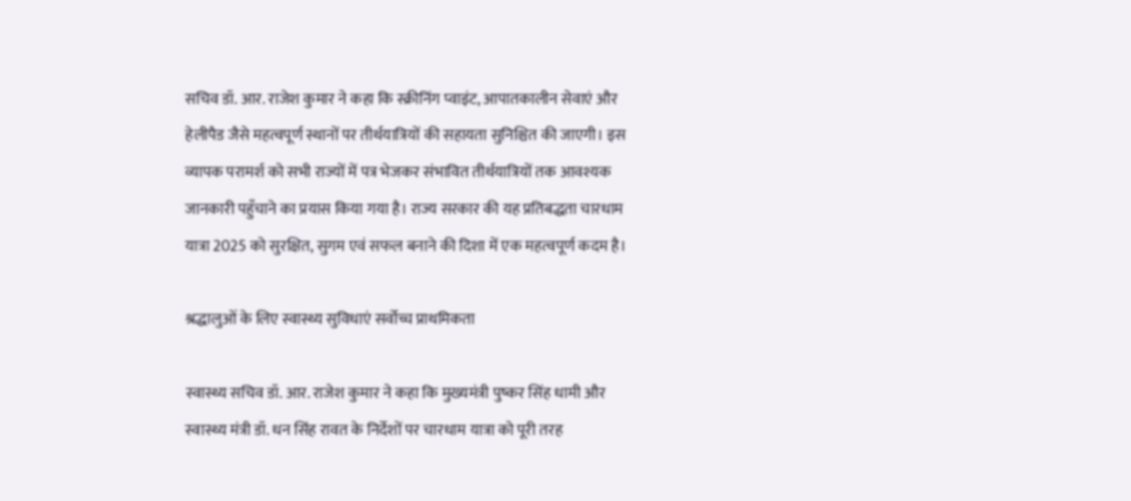सचिव डॉ. आर. राजेश कुमार ने कहा कि स्क्रीनिंग प्वाइंट, आपातकालीन सेवाएं और हेलीपैड जैसे महत्वपूर्ण स्थानों पर तीर्थयात्रियों की सहायता सुनिश्चित की जाएगी। इस व्यापक परामर्श को सभी राज्यों में पत्र भेजकर संभावित तीर्थयात्रियों तक आवश्यक जानकारी पहुँचाने का प्रयास किया गया है। राज्य सरकार की यह प्रतिबद्धता चारधाम यात्रा 2025 को सुरक्षित, सुगम एवं सफल बनाने की दिशा में एक महत्वपूर्ण कदम है।

श्रद्धालुओं के लिए स्वास्थ्य सुविधाएं सर्वोच्च प्राथमिकता

स्वास्थ्य सचिव डॉ. आर. राजेश कुमार ने कहा कि मुख्यमंत्री पुष्कर सिंह धामी और स्वास्थ्य मंत्री डॉ. धन सिंह रावत के निर्देशों पर चारधाम यात्रा को पूरी तरह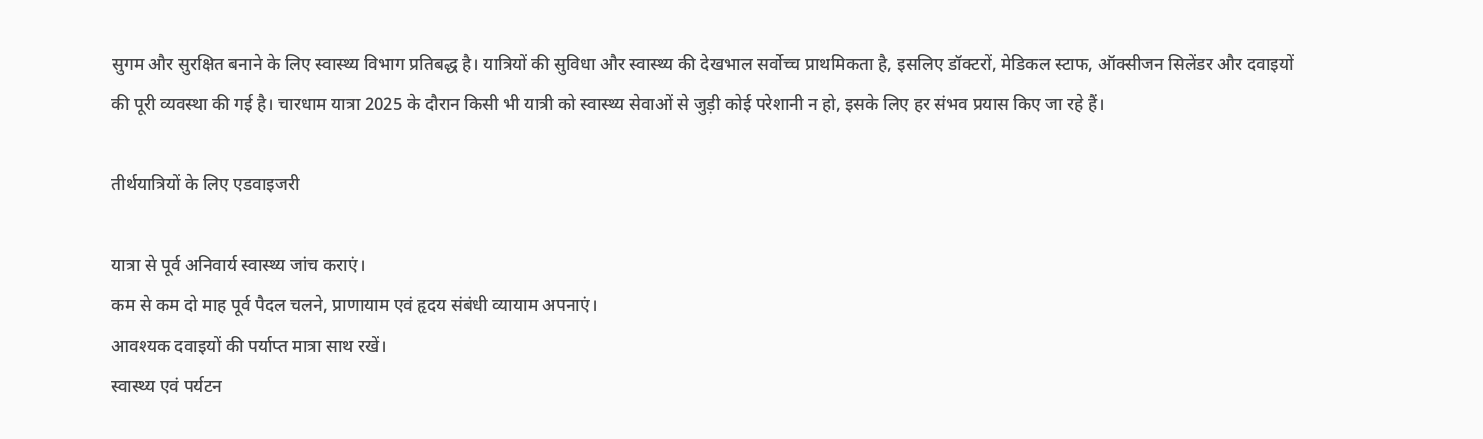सुगम और सुरक्षित बनाने के लिए स्वास्थ्य विभाग प्रतिबद्ध है। यात्रियों की सुविधा और स्वास्थ्य की देखभाल सर्वोच्च प्राथमिकता है, इसलिए डॉक्टरों, मेडिकल स्टाफ, ऑक्सीजन सिलेंडर और दवाइयों की पूरी व्यवस्था की गई है। चारधाम यात्रा 2025 के दौरान किसी भी यात्री को स्वास्थ्य सेवाओं से जुड़ी कोई परेशानी न हो, इसके लिए हर संभव प्रयास किए जा रहे हैं।

तीर्थयात्रियों के लिए एडवाइजरी

यात्रा से पूर्व अनिवार्य स्वास्थ्य जांच कराएं।
कम से कम दो माह पूर्व पैदल चलने, प्राणायाम एवं हृदय संबंधी व्यायाम अपनाएं।
आवश्यक दवाइयों की पर्याप्त मात्रा साथ रखें।
स्वास्थ्य एवं पर्यटन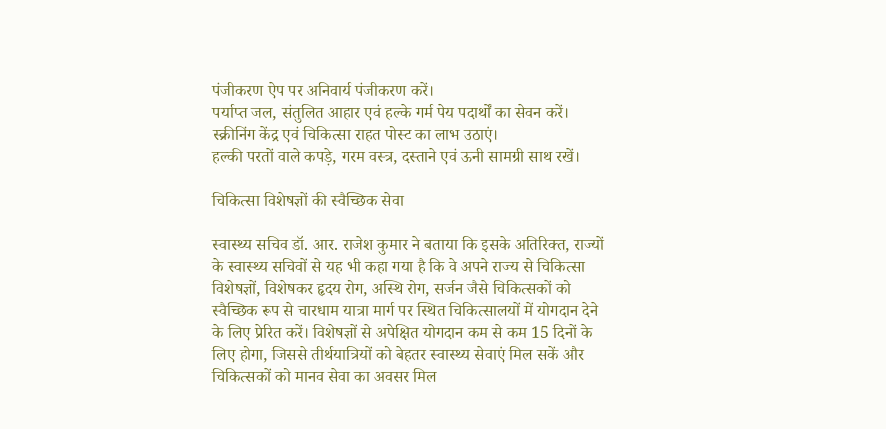पंजीकरण ऐप पर अनिवार्य पंजीकरण करें।
पर्याप्त जल, संतुलित आहार एवं हल्के गर्म पेय पदार्थों का सेवन करें।
स्क्रीनिंग केंद्र एवं चिकित्सा राहत पोस्ट का लाभ उठाएं।
हल्की परतों वाले कपड़े, गरम वस्त्र, दस्ताने एवं ऊनी सामग्री साथ रखें।

चिकित्सा विशेषज्ञों की स्वैच्छिक सेवा

स्वास्थ्य सचिव डॉ. आर. राजेश कुमार ने बताया कि इसके अतिरिक्त, राज्यों के स्वास्थ्य सचिवों से यह भी कहा गया है कि वे अपने राज्य से चिकित्सा विशेषज्ञों, विशेषकर हृदय रोग, अस्थि रोग, सर्जन जैसे चिकित्सकों को स्वैच्छिक रूप से चारधाम यात्रा मार्ग पर स्थित चिकित्सालयों में योगदान देने के लिए प्रेरित करें। विशेषज्ञों से अपेक्षित योगदान कम से कम 15 दिनों के लिए होगा, जिससे तीर्थयात्रियों को बेहतर स्वास्थ्य सेवाएं मिल सकें और चिकित्सकों को मानव सेवा का अवसर मिल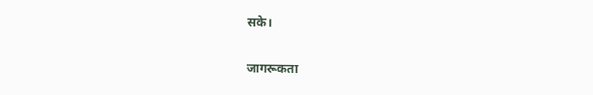सके।

जागरूकता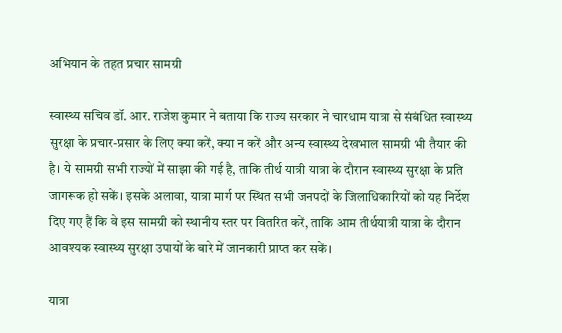अभियान के तहत प्रचार सामग्री

स्वास्थ्य सचिव डॉ. आर. राजेश कुमार ने बताया कि राज्य सरकार ने चारधाम यात्रा से संबंधित स्वास्थ्य सुरक्षा के प्रचार-प्रसार के लिए क्या करें, क्या न करें और अन्य स्वास्थ्य देखभाल सामग्री भी तैयार की है। ये सामग्री सभी राज्यों में साझा की गई है, ताकि तीर्थ यात्री यात्रा के दौरान स्वास्थ्य सुरक्षा के प्रति जागरूक हो सकें। इसके अलावा, यात्रा मार्ग पर स्थित सभी जनपदों के जिलाधिकारियों को यह निर्देश दिए गए हैं कि वे इस सामग्री को स्थानीय स्तर पर वितरित करें, ताकि आम तीर्थयात्री यात्रा के दौरान आवश्यक स्वास्थ्य सुरक्षा उपायों के बारे में जानकारी प्राप्त कर सकें।

यात्रा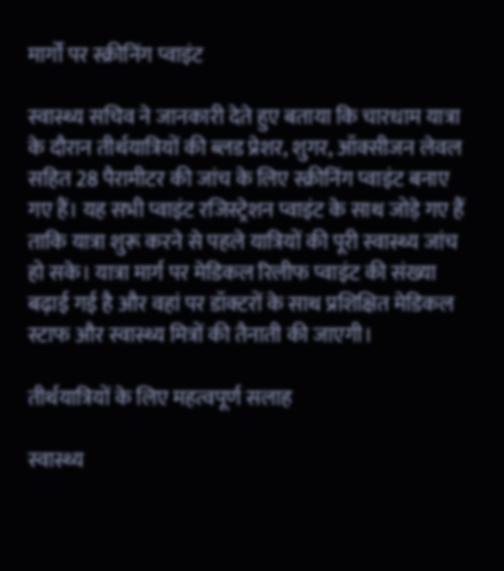मार्गों पर स्क्रीनिंग प्वाइंट

स्वास्थ्य सचिव ने जानकारी देते हुए बताया कि चारधाम यात्रा के दौरान तीर्थयात्रियों की ब्लड प्रेशर, शुगर, ऑक्सीजन लेवल सहित 28 पैरामीटर की जांच के लिए स्क्रीनिंग प्वाइंट बनाए गए हैं। यह सभी प्वाइंट रजिस्ट्रेशन प्वाइंट के साथ जोड़े गए हैं ताकि यात्रा शुरू करने से पहले यात्रियों की पूरी स्वास्थ्य जांच हो सके। यात्रा मार्ग पर मेडिकल रिलीफ प्वाइंट की संख्या बढ़ाई गई है और वहां पर डॉक्टरों के साथ प्रशिक्षित मेडिकल स्टाफ और स्वास्थ्य मित्रों की तैनाती की जाएगी।

तीर्थयात्रियों के लिए महत्वपूर्ण सलाह

स्वास्थ्य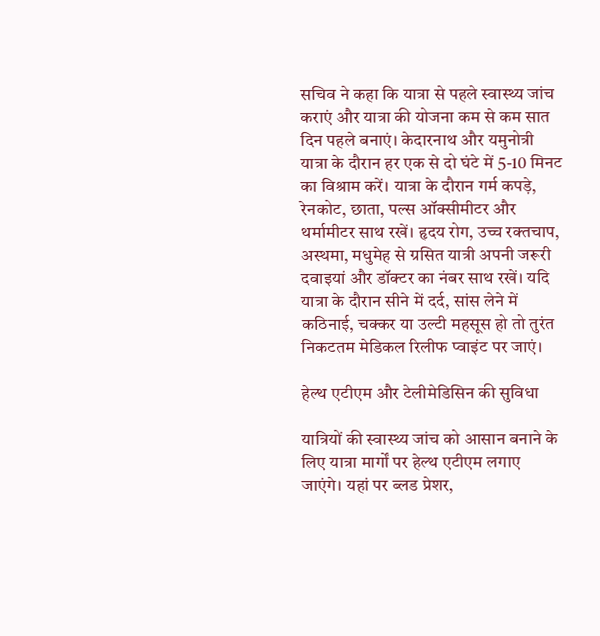सचिव ने कहा कि यात्रा से पहले स्वास्थ्य जांच कराएं और यात्रा की योजना कम से कम सात दिन पहले बनाएं। केदारनाथ और यमुनोत्री यात्रा के दौरान हर एक से दो घंटे में 5-10 मिनट का विश्राम करें। यात्रा के दौरान गर्म कपड़े, रेनकोट, छाता, पल्स ऑक्सीमीटर और थर्मामीटर साथ रखें। हृदय रोग, उच्च रक्तचाप, अस्थमा, मधुमेह से ग्रसित यात्री अपनी जरूरी दवाइयां और डॉक्टर का नंबर साथ रखें। यदि यात्रा के दौरान सीने में दर्द, सांस लेने में कठिनाई, चक्कर या उल्टी महसूस हो तो तुरंत निकटतम मेडिकल रिलीफ प्वाइंट पर जाएं।

हेल्थ एटीएम और टेलीमेडिसिन की सुविधा

यात्रियों की स्वास्थ्य जांच को आसान बनाने के लिए यात्रा मार्गों पर हेल्थ एटीएम लगाए जाएंगे। यहां पर ब्लड प्रेशर,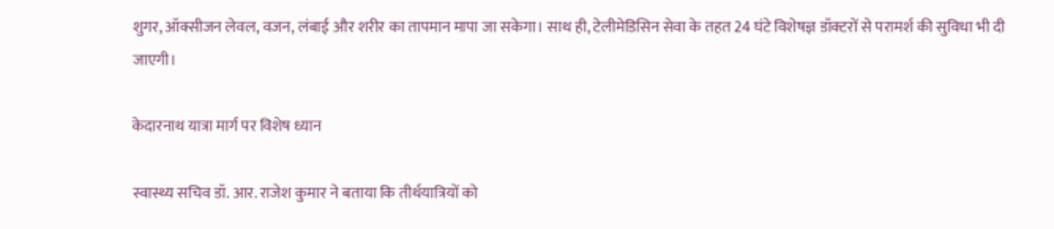शुगर, ऑक्सीजन लेवल, वजन, लंबाई और शरीर का तापमान मापा जा सकेगा। साथ ही, टेलीमेडिसिन सेवा के तहत 24 घंटे विशेषज्ञ डॉक्टरों से परामर्श की सुविधा भी दी जाएगी।

केदारनाथ यात्रा मार्ग पर विशेष ध्यान

स्वास्थ्य सचिव डॉ. आर. राजेश कुमार ने बताया कि तीर्थयात्रियों को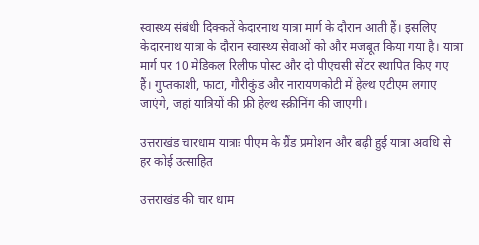स्वास्थ्य संबंधी दिक्कतें केदारनाथ यात्रा मार्ग के दौरान आती हैं। इसलिए केदारनाथ यात्रा के दौरान स्वास्थ्य सेवाओं को और मजबूत किया गया है। यात्रा मार्ग पर 10 मेडिकल रिलीफ पोस्ट और दो पीएचसी सेंटर स्थापित किए गए हैं। गुप्तकाशी, फाटा, गौरीकुंड और नारायणकोटी में हेल्थ एटीएम लगाए जाएंगे, जहां यात्रियों की फ्री हेल्थ स्क्रीनिंग की जाएगी।

उत्तराखंड चारधाम यात्राः पीएम के ग्रैंड प्रमोशन और बढ़ी हुई यात्रा अवधि से हर कोई उत्साहित

उत्तराखंड की चार धाम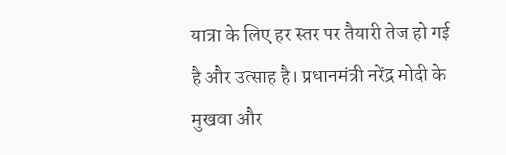यात्रा के लिए हर स्तर पर तैयारी तेज हो गई है और उत्साह है। प्रधानमंत्री नरेंद्र मोदी के मुखवा और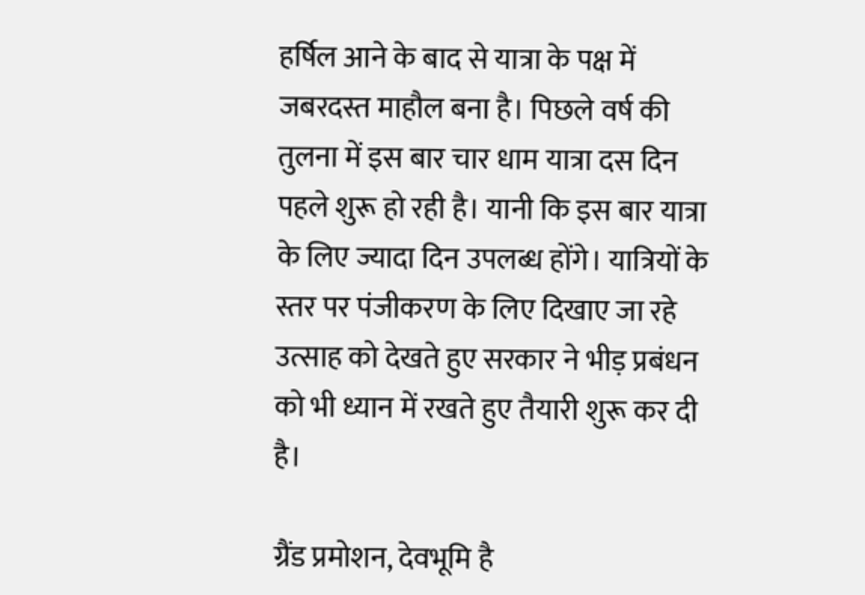हर्षिल आने के बाद से यात्रा के पक्ष में जबरदस्त माहौल बना है। पिछले वर्ष की तुलना में इस बार चार धाम यात्रा दस दिन पहले शुरू हो रही है। यानी कि इस बार यात्रा के लिए ज्यादा दिन उपलब्ध होंगे। यात्रियों के स्तर पर पंजीकरण के लिए दिखाए जा रहे उत्साह को देखते हुए सरकार ने भीड़ प्रबंधन को भी ध्यान में रखते हुए तैयारी शुरू कर दी है।

ग्रैंड प्रमोशन, देवभूमि है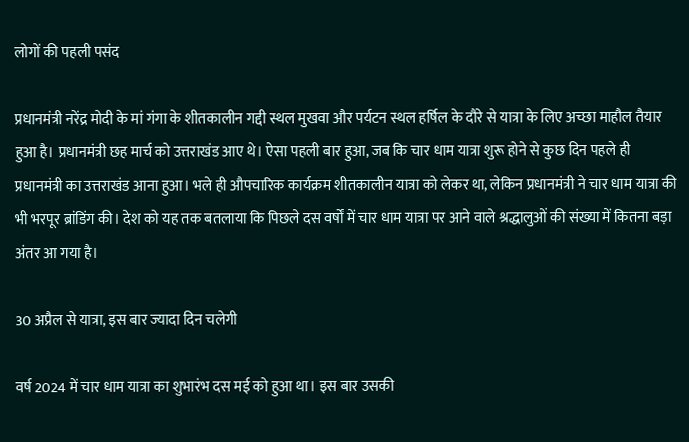लोगों की पहली पसंद

प्रधानमंत्री नरेंद्र मोदी के मां गंगा के शीतकालीन गद्दी स्थल मुखवा और पर्यटन स्थल हर्षिल के दौरे से यात्रा के लिए अच्छा माहौल तैयार हुआ है। प्रधानमंत्री छह मार्च को उत्तराखंड आए थे। ऐसा पहली बार हुआ, जब कि चार धाम यात्रा शुरू होने से कुछ दिन पहले ही प्रधानमंत्री का उत्तराखंड आना हुआ। भले ही औपचारिक कार्यक्रम शीतकालीन यात्रा को लेकर था, लेकिन प्रधानमंत्री ने चार धाम यात्रा की भी भरपूर ब्रांडिंग की। देश को यह तक बतलाया कि पिछले दस वर्षों में चार धाम यात्रा पर आने वाले श्रद्धालुओं की संख्या में कितना बड़ा अंतर आ गया है।

30 अप्रैल से यात्रा, इस बार ज्यादा दिन चलेगी

वर्ष 2024 में चार धाम यात्रा का शुभारंभ दस मई को हुआ था। इस बार उसकी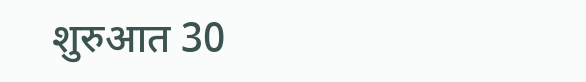शुरुआत 30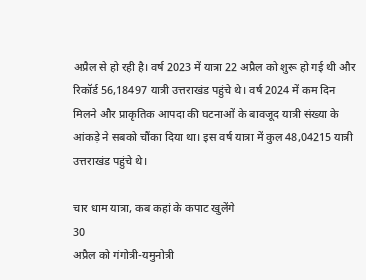अप्रैल से हो रही है। वर्ष 2023 में यात्रा 22 अप्रैल को शुरू हो गई थी और रिकॉर्ड 56,18497 यात्री उत्तराखंड पहुंचे थे। वर्ष 2024 में कम दिन मिलने और प्राकृतिक आपदा की घटनाओं के बावजूद यात्री संख्या के आंकड़े ने सबको चौंका दिया था। इस वर्ष यात्रा में कुल 48,04215 यात्री उत्तराखंड पहुंचे थे।

चार धाम यात्रा, कब कहां के कपाट खुलेंगे
30
अप्रैल को गंगोत्री-यमुनोत्री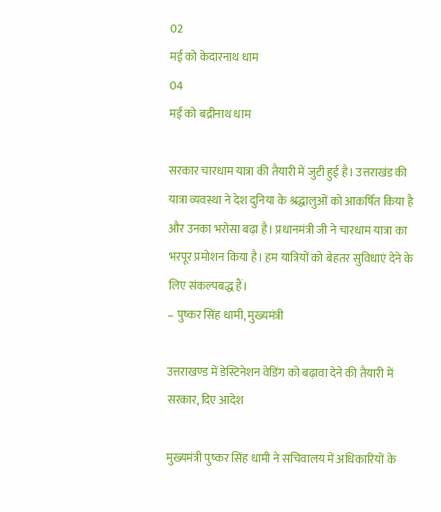02
मई को केदारनाथ धाम
04
मई को बद्रीनाथ धाम

सरकार चारधाम यात्रा की तैयारी में जुटी हुई है। उत्तराखंड की यात्रा व्यवस्था ने देश दुनिया के श्रद्धालुओं को आकर्षित किया है और उनका भरोसा बढ़ा है। प्रधानमंत्री जी ने चारधाम यात्रा का भरपूर प्रमोशन किया है। हम यात्रियों को बेहतर सुविधाएं देने के लिए संकल्पबद्ध हैं।
– पुष्कर सिंह धामी, मुख्यमंत्री

उत्तराखण्ड में डेस्टिनेशन वेडिंग को बढ़ावा देने की तैयारी में सरकार, दिए आदेश

मुख्यमंत्री पुष्कर सिंह धामी ने सचिवालय में अधिकारियों के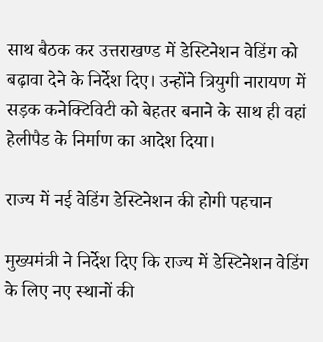साथ बैठक कर उत्तराखण्ड में डेस्टिनेशन वेडिंग को बढ़ावा देने के निर्देश दिए। उन्होंने त्रियुगी नारायण में सड़क कनेक्टिविटी को बेहतर बनाने के साथ ही वहां हेलीपैड के निर्माण का आदेश दिया।

राज्य में नई वेडिंग डेस्टिनेशन की होगी पहचान

मुख्यमंत्री ने निर्देश दिए कि राज्य में डेस्टिनेशन वेडिंग के लिए नए स्थानों की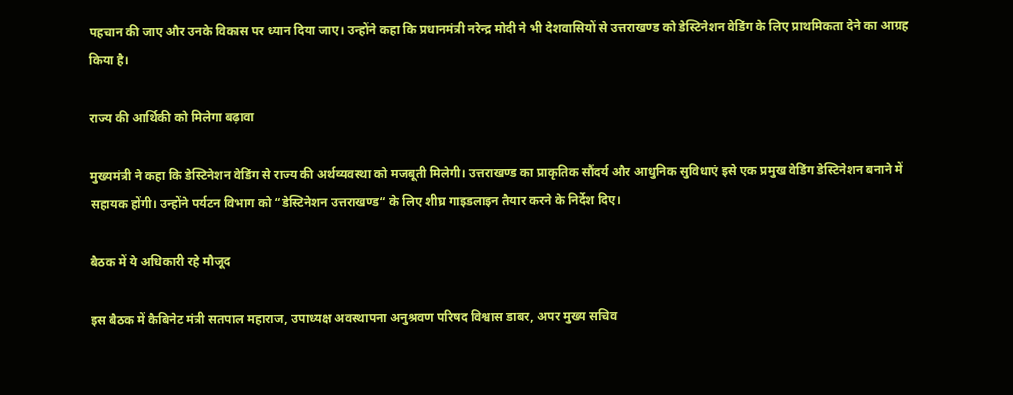पहचान की जाए और उनके विकास पर ध्यान दिया जाए। उन्होंने कहा कि प्रधानमंत्री नरेन्द्र मोदी ने भी देशवासियों से उत्तराखण्ड को डेस्टिनेशन वेडिंग के लिए प्राथमिकता देने का आग्रह किया है।

राज्य की आर्थिकी को मिलेगा बढ़ावा

मुख्यमंत्री ने कहा कि डेस्टिनेशन वेडिंग से राज्य की अर्थव्यवस्था को मजबूती मिलेगी। उत्तराखण्ड का प्राकृतिक सौंदर्य और आधुनिक सुविधाएं इसे एक प्रमुख वेडिंग डेस्टिनेशन बनाने में सहायक होंगी। उन्होंने पर्यटन विभाग को “डेस्टिनेशन उत्तराखण्ड“ के लिए शीघ्र गाइडलाइन तैयार करने के निर्देश दिए।

बैठक में ये अधिकारी रहे मौजूद

इस बैठक में कैबिनेट मंत्री सतपाल महाराज, उपाध्यक्ष अवस्थापना अनुश्रवण परिषद विश्वास डाबर, अपर मुख्य सचिव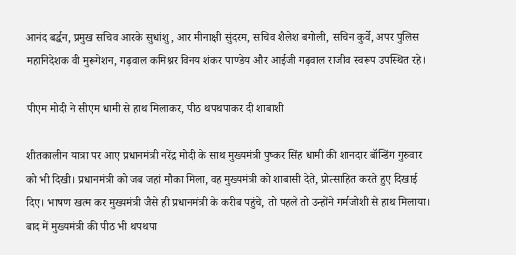आनंद बर्द्धन, प्रमुख सचिव आरके सुधांशु, आर मीनाक्षी सुंदरम, सचिव शैलेश बगोली, सचिन कुर्वे, अपर पुलिस महानिदेशक वी मुरूगेशन, गढ़वाल कमिश्नर विनय शंकर पाण्डेय और आईजी गढ़वाल राजीव स्वरूप उपस्थित रहे।

पीएम मोदी ने सीएम धामी से हाथ मिलाकर, पीठ थपथपाकर दी शाबाशी

शीतकालीन यात्रा पर आए प्रधानमंत्री नरेंद्र मोदी के साथ मुख्यमंत्री पुष्कर सिंह धामी की शानदार बॉन्डिंग गुरुवार को भी दिखी। प्रधानमंत्री को जब जहां मौका मिला, वह मुख्यमंत्री को शाबासी देते, प्रोत्साहित करते हुए दिखाई दिए। भाषण खत्म कर मुख्यमंत्री जैसे ही प्रधानमंत्री के करीब पहुंचे, तो पहले तो उन्होंने गर्मजोशी से हाथ मिलाया। बाद में मुख्यमंत्री की पीठ भी थपथपा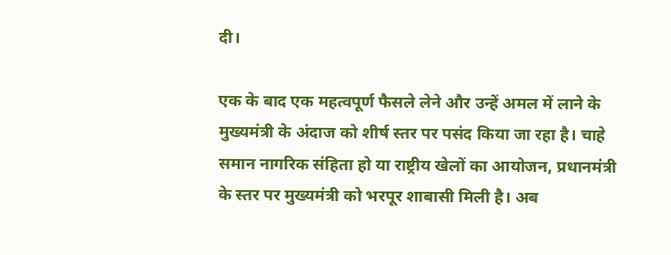दी।

एक के बाद एक महत्वपूर्ण फैसले लेने और उन्हें अमल में लाने के मुख्यमंत्री के अंदाज को शीर्ष स्तर पर पसंद किया जा रहा है। चाहे समान नागरिक संहिता हो या राष्ट्रीय खेलों का आयोजन, प्रधानमंत्री के स्तर पर मुख्यमंत्री को भरपूर शाबासी मिली है। अब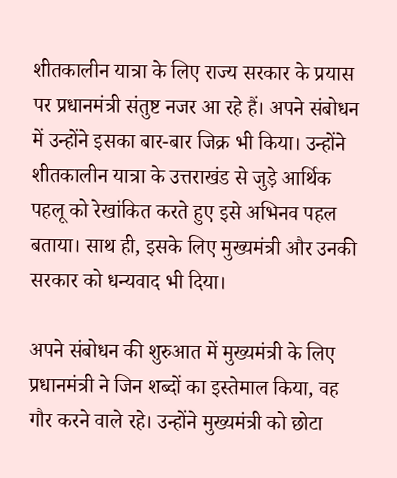शीतकालीन यात्रा के लिए राज्य सरकार के प्रयास पर प्रधानमंत्री संतुष्ट नजर आ रहे हैं। अपने संबोधन में उन्होंने इसका बार-बार जिक्र भी किया। उन्होंने शीतकालीन यात्रा के उत्तराखंड से जुड़े आर्थिक पहलू को रेखांकित करते हुए इसे अभिनव पहल बताया। साथ ही, इसके लिए मुख्यमंत्री और उनकी सरकार को धन्यवाद भी दिया।

अपने संबोधन की शुरुआत में मुख्यमंत्री के लिए प्रधानमंत्री ने जिन शब्दों का इस्तेमाल किया, वह गौर करने वाले रहे। उन्होंने मुख्यमंत्री को छोटा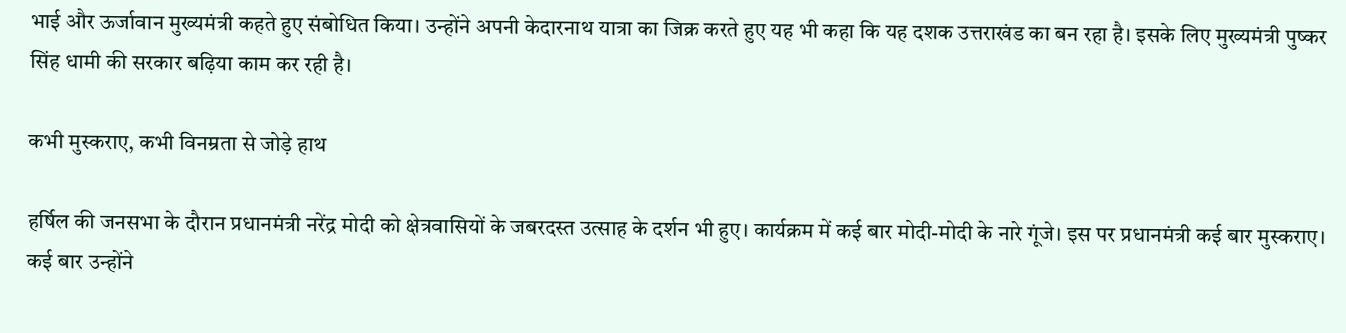भाई और ऊर्जावान मुख्यमंत्री कहते हुए संबोधित किया। उन्होंने अपनी केदारनाथ यात्रा का जिक्र करते हुए यह भी कहा कि यह दशक उत्तराखंड का बन रहा है। इसके लिए मुख्यमंत्री पुष्कर सिंह धामी की सरकार बढ़िया काम कर रही है।

कभी मुस्कराए, कभी विनम्रता से जोड़े हाथ

हर्षिल की जनसभा के दौरान प्रधानमंत्री नरेंद्र मोदी को क्षेत्रवासियों के जबरदस्त उत्साह के दर्शन भी हुए। कार्यक्रम में कई बार मोदी-मोदी के नारे गूंजे। इस पर प्रधानमंत्री कई बार मुस्कराए। कई बार उन्होंने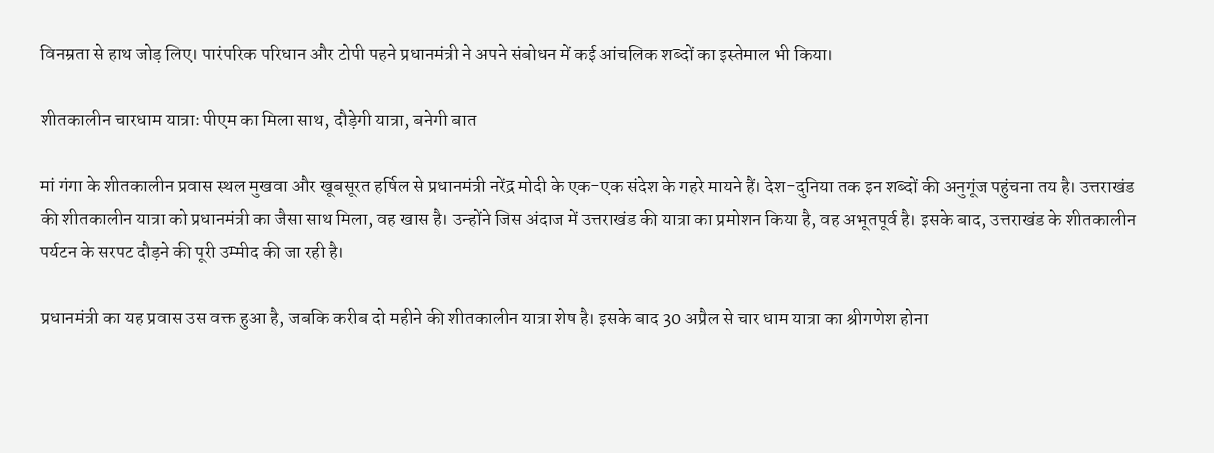विनम्रता से हाथ जोड़ लिए। पारंपरिक परिधान और टोपी पहने प्रधानमंत्री ने अपने संबोधन में कई आंचलिक शब्दों का इस्तेमाल भी किया।

शीतकालीन चारधाम यात्राः पीएम का मिला साथ, दौड़ेगी यात्रा, बनेगी बात

मां गंगा के शीतकालीन प्रवास स्थल मुखवा और खूबसूरत हर्षिल से प्रधानमंत्री नरेंद्र मोदी के एक-एक संदेश के गहरे मायने हैं। देश-दुनिया तक इन शब्दों की अनुगूंज पहुंचना तय है। उत्तराखंड की शीतकालीन यात्रा को प्रधानमंत्री का जैसा साथ मिला, वह खास है। उन्होंने जिस अंदाज में उत्तराखंड की यात्रा का प्रमोशन किया है, वह अभूतपूर्व है। इसके बाद, उत्तराखंड के शीतकालीन पर्यटन के सरपट दौड़ने की पूरी उम्मीद की जा रही है।

प्रधानमंत्री का यह प्रवास उस वक्त हुआ है, जबकि करीब दो महीने की शीतकालीन यात्रा शेष है। इसके बाद 30 अप्रैल से चार धाम यात्रा का श्रीगणेश होना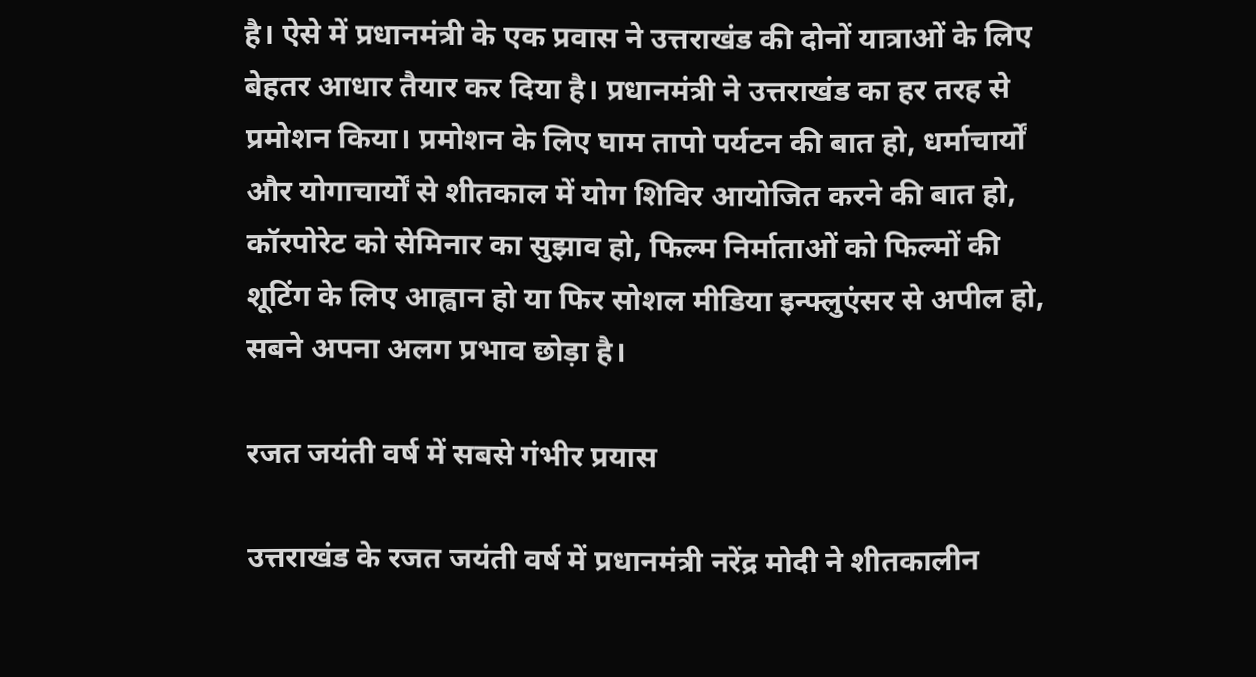है। ऐसे में प्रधानमंत्री के एक प्रवास ने उत्तराखंड की दोनों यात्राओं के लिए बेहतर आधार तैयार कर दिया है। प्रधानमंत्री ने उत्तराखंड का हर तरह से प्रमोशन किया। प्रमोशन के लिए घाम तापो पर्यटन की बात हो, धर्माचार्यों और योगाचार्यों से शीतकाल में योग शिविर आयोजित करने की बात हो, कॉरपोरेट को सेमिनार का सुझाव हो, फिल्म निर्माताओं को फिल्मों की शूटिंग के लिए आह्वान हो या फिर सोशल मीडिया इन्फ्लुएंसर से अपील हो, सबने अपना अलग प्रभाव छोड़ा है।

रजत जयंती वर्ष में सबसे गंभीर प्रयास

उत्तराखंड के रजत जयंती वर्ष में प्रधानमंत्री नरेंद्र मोदी ने शीतकालीन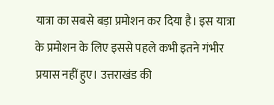यात्रा का सबसे बड़ा प्रमोशन कर दिया है। इस यात्रा के प्रमोशन के लिए इससे पहले कभी इतने गंभीर प्रयास नहीं हुए। उत्तराखंड की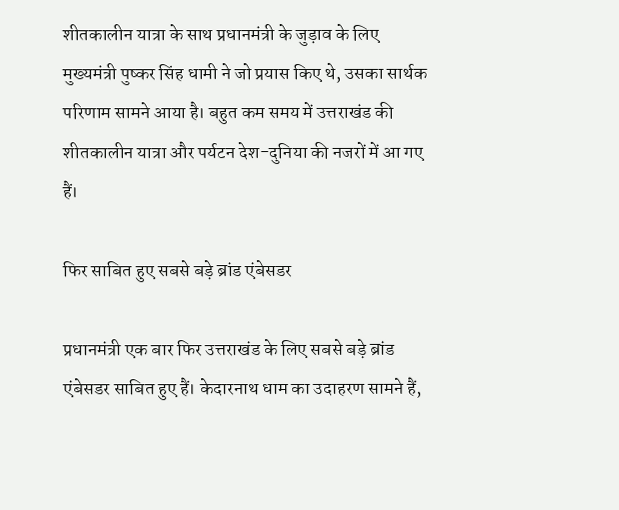शीतकालीन यात्रा के साथ प्रधानमंत्री के जुड़ाव के लिए मुख्यमंत्री पुष्कर सिंह धामी ने जो प्रयास किए थे, उसका सार्थक परिणाम सामने आया है। बहुत कम समय में उत्तराखंड की शीतकालीन यात्रा और पर्यटन देश-दुनिया की नजरों में आ गए हैं।

फिर साबित हुए सबसे बड़े ब्रांड एंबेसडर

प्रधानमंत्री एक बार फिर उत्तराखंड के लिए सबसे बड़े ब्रांड एंबेसडर साबित हुए हैं। केदारनाथ धाम का उदाहरण सामने हैं,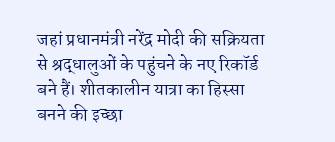जहां प्रधानमंत्री नरेंद्र मोदी की सक्रियता से श्रद्धालुओं के पहुंचने के नए रिकॉर्ड बने हैं। शीतकालीन यात्रा का हिस्सा बनने की इच्छा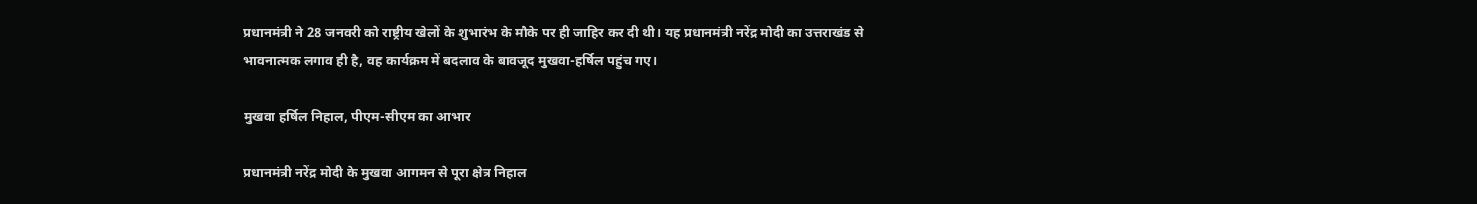प्रधानमंत्री ने 28 जनवरी को राष्ट्रीय खेलों के शुभारंभ के मौके पर ही जाहिर कर दी थी। यह प्रधानमंत्री नरेंद्र मोदी का उत्तराखंड से भावनात्मक लगाव ही है, वह कार्यक्रम में बदलाव के बावजूद मुखवा-हर्षिल पहुंच गए।

मुखवा हर्षिल निहाल, पीएम-सीएम का आभार

प्रधानमंत्री नरेंद्र मोदी के मुखवा आगमन से पूरा क्षेत्र निहाल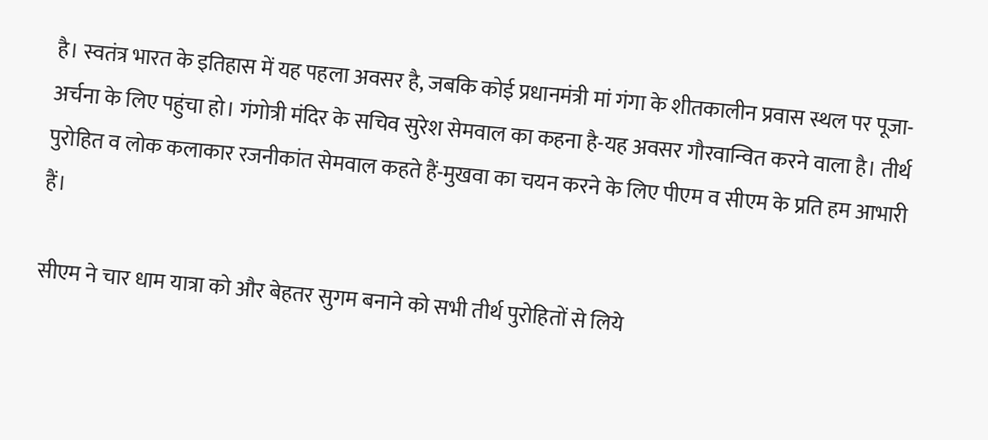है। स्वतंत्र भारत के इतिहास में यह पहला अवसर है, जबकि कोई प्रधानमंत्री मां गंगा के शीतकालीन प्रवास स्थल पर पूजा-अर्चना के लिए पहुंचा हो। गंगोत्री मंदिर के सचिव सुरेश सेमवाल का कहना है-यह अवसर गौरवान्वित करने वाला है। तीर्थ पुरोहित व लोक कलाकार रजनीकांत सेमवाल कहते हैं-मुखवा का चयन करने के लिए पीएम व सीएम के प्रति हम आभारी हैं।

सीएम ने चार धाम यात्रा को और बेहतर सुगम बनाने को सभी तीर्थ पुरोहितों से लिये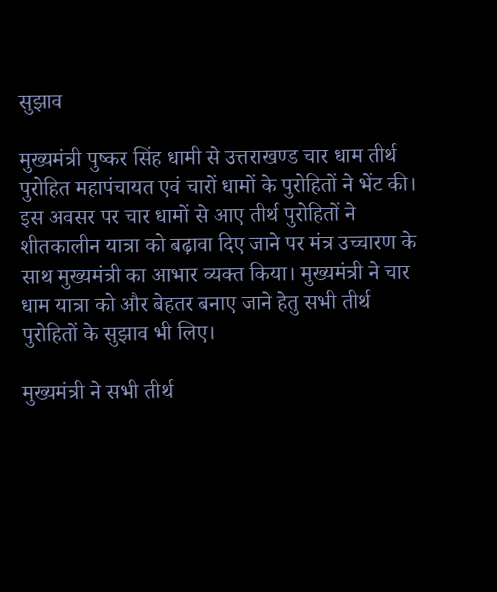सुझाव

मुख्यमंत्री पुष्कर सिंह धामी से उत्तराखण्ड चार धाम तीर्थ पुरोहित महापंचायत एवं चारों धामों के पुरोहितों ने भेंट की। इस अवसर पर चार धामों से आए तीर्थ पुरोहितों ने शीतकालीन यात्रा को बढ़ावा दिए जाने पर मंत्र उच्चारण के साथ मुख्यमंत्री का आभार व्यक्त किया। मुख्यमंत्री ने चार धाम यात्रा को और बेहतर बनाए जाने हेतु सभी तीर्थ पुरोहितों के सुझाव भी लिए।

मुख्यमंत्री ने सभी तीर्थ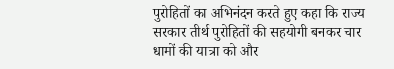पुरोहितों का अभिनंदन करते हुए कहा कि राज्य सरकार तीर्थ पुरोहितों की सहयोगी बनकर चार धामों की यात्रा को और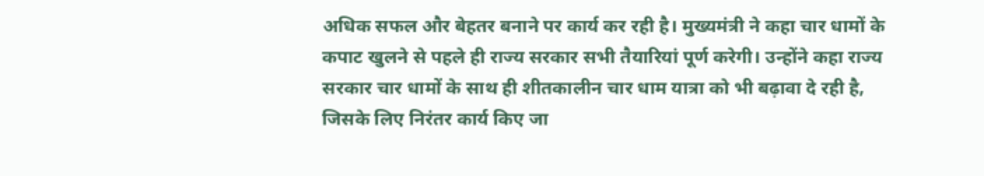अधिक सफल और बेहतर बनाने पर कार्य कर रही है। मुख्यमंत्री ने कहा चार धामों के कपाट खुलने से पहले ही राज्य सरकार सभी तैयारियां पूर्ण करेगी। उन्होंने कहा राज्य सरकार चार धामों के साथ ही शीतकालीन चार धाम यात्रा को भी बढ़ावा दे रही है, जिसके लिए निरंतर कार्य किए जा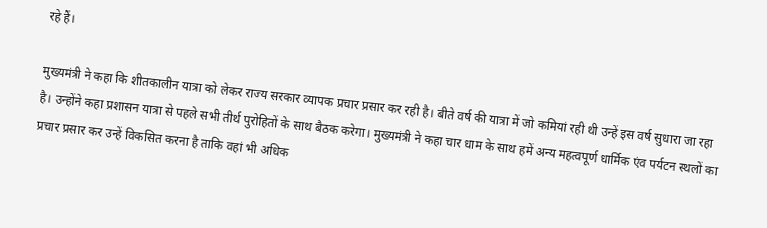रहे हैं।

मुख्यमंत्री ने कहा कि शीतकालीन यात्रा को लेकर राज्य सरकार व्यापक प्रचार प्रसार कर रही है। बीते वर्ष की यात्रा में जो कमियां रही थी उन्हें इस वर्ष सुधारा जा रहा है। उन्होंने कहा प्रशासन यात्रा से पहले सभी तीर्थ पुरोहितों के साथ बैठक करेगा। मुख्यमंत्री ने कहा चार धाम के साथ हमें अन्य महत्वपूर्ण धार्मिक एंव पर्यटन स्थलों का प्रचार प्रसार कर उन्हें विकसित करना है ताकि वहां भी अधिक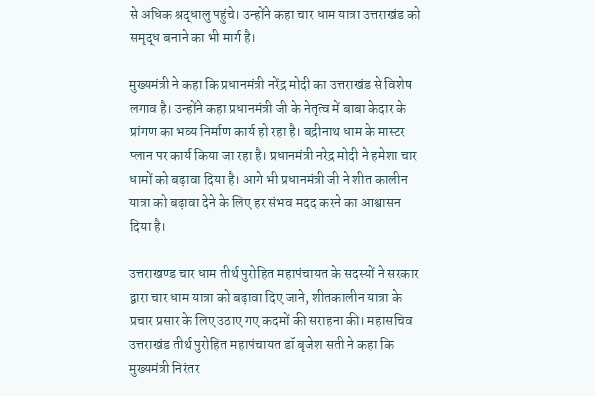से अधिक श्रद्धालु पहुंचे। उन्होंने कहा चार धाम यात्रा उत्तराखंड को समृद्ध बनाने का भी मार्ग है।

मुख्यमंत्री ने कहा कि प्रधानमंत्री नरेंद्र मोदी का उत्तराखंड से विशेष लगाव है। उन्होंने कहा प्रधानमंत्री जी के नेतृत्व में बाबा केदार के प्रांगण का भव्य निर्माण कार्य हो रहा है। बद्रीनाथ धाम के मास्टर प्लान पर कार्य किया जा रहा है। प्रधानमंत्री नरेद्र मोदी ने हमेशा चार धामों को बढ़ावा दिया है। आगे भी प्रधानमंत्री जी ने शीत कालीन यात्रा को बढ़ावा देने के लिए हर संभव मदद करने का आश्वासन दिया है।

उत्तराखण्ड चार धाम तीर्थ पुरोहित महापंचायत के सदस्यों ने सरकार द्वारा चार धाम यात्रा को बढ़ावा दिए जाने, शीतकालीन यात्रा के प्रचार प्रसार के लिए उठाए गए कदमों की सराहना की। महासचिव उत्तराखंड तीर्थ पुरोहित महापंचायत डॉ बृजेश सती ने कहा कि मुख्यमंत्री निरंतर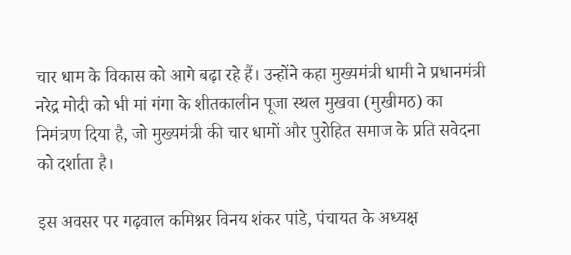चार धाम के विकास को आगे बढ़ा रहे हैं। उन्होंने कहा मुख्यमंत्री धामी ने प्रधानमंत्री नरेद्र मोदी को भी मां गंगा के शीतकालीन पूजा स्थल मुखवा (मुखीमठ) का निमंत्रण दिया है, जो मुख्यमंत्री की चार धामों और पुरोहित समाज के प्रति सवेदना को दर्शाता है।

इस अवसर पर गढ़वाल कमिश्नर विनय शंकर पांडे, पंचायत के अध्यक्ष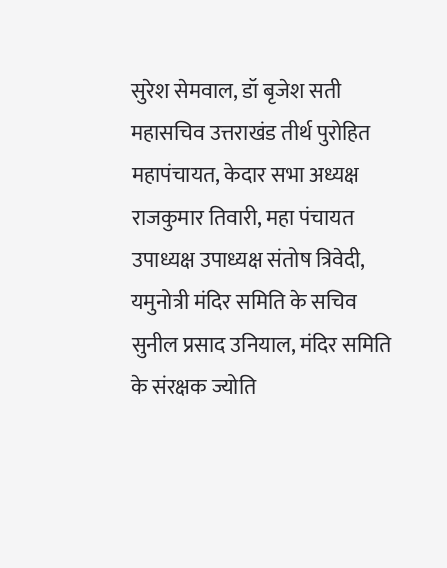सुरेश सेमवाल, डॉ बृजेश सती महासचिव उत्तराखंड तीर्थ पुरोहित महापंचायत, केदार सभा अध्यक्ष राजकुमार तिवारी, महा पंचायत उपाध्यक्ष उपाध्यक्ष संतोष त्रिवेदी, यमुनोत्री मंदिर समिति के सचिव सुनील प्रसाद उनियाल, मंदिर समिति के संरक्षक ज्योति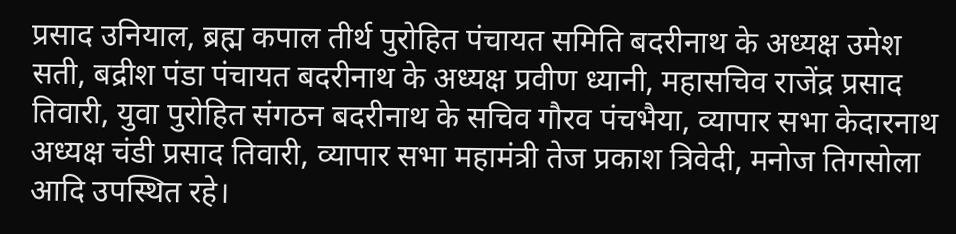प्रसाद उनियाल, ब्रह्म कपाल तीर्थ पुरोहित पंचायत समिति बदरीनाथ के अध्यक्ष उमेश सती, बद्रीश पंडा पंचायत बदरीनाथ के अध्यक्ष प्रवीण ध्यानी, महासचिव राजेंद्र प्रसाद तिवारी, युवा पुरोहित संगठन बदरीनाथ के सचिव गौरव पंचभैया, व्यापार सभा केदारनाथ अध्यक्ष चंडी प्रसाद तिवारी, व्यापार सभा महामंत्री तेज प्रकाश त्रिवेदी, मनोज तिगसोला आदि उपस्थित रहे।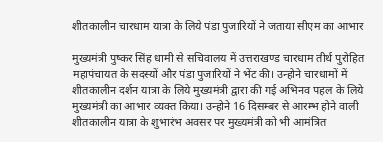शीतकालीन चारधाम यात्रा के लिये पंडा पुजारियों ने जताया सीएम का आभार

मुख्यमंत्री पुष्कर सिंह धामी से सचिवालय में उत्तराखण्ड चारधाम तीर्थ पुरोहित महापंचायत के सदस्यों और पंडा पुजारियों ने भेंट की। उन्होने चारधामों में शीतकालीन दर्शन यात्रा के लिये मुख्यमंत्री द्वारा की गई अभिनव पहल के लिये मुख्यमंत्री का आभार व्यक्त किया। उन्होने 16 दिसम्बर से आरम्भ होने वाली शीतकालीन यात्रा के शुभारंभ अवसर पर मुख्यमंत्री को भी आमंत्रित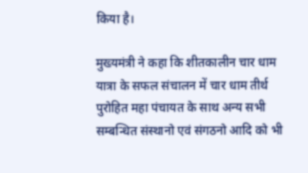किया है।

मुख्यमंत्री ने कहा कि शीतकालीन चार धाम यात्रा के सफल संचालन में चार धाम तीर्थ पुरोहित महा पंचायत के साथ अन्य सभी सम्बन्धित संस्थानो एवं संगठनो आदि को भी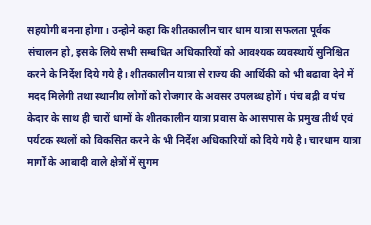सहयोगी बनना होगा। उन्होने कहा कि शीतकालीन चार धाम यात्रा सफलता पूर्वक संचालन हो, इसके लिये सभी सम्बधित अधिकारियों को आवश्यक व्यवस्थायें सुनिश्चित करने के निर्देश दिये गये है। शीतकालीन यात्रा से राज्य की आर्थिकी को भी बढावा देने में मदद मिलेगी तथा स्थानीय लोगों को रोजगार के अवसर उपलब्ध होगें। पंच बद्री व पंच केदार के साथ ही चारों धामों के शीतकालीन यात्रा प्रवास के आसपास के प्रमुख तीर्थ एवं पर्यटक स्थलों को विकसित करने के भी निर्देश अधिकारियों को दिये गये है। चारधाम यात्रा मार्गों के आबादी वाले क्षेत्रों में सुगम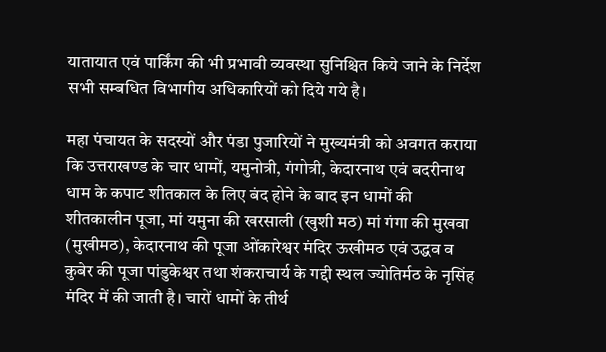यातायात एवं पार्किंग की भी प्रभावी व्यवस्था सुनिश्चित किये जाने के निर्देश सभी सम्बधित विभागीय अधिकारियों को दिये गये है।

महा पंचायत के सदस्यों और पंडा पुजारियों ने मुख्यमंत्री को अवगत कराया कि उत्तराखण्ड के चार धामों, यमुनोत्री, गंगोत्री, केदारनाथ एवं बदरीनाथ धाम के कपाट शीतकाल के लिए बंद होने के बाद इन धामों की शीतकालीन पूजा, मां यमुना की खरसाली (खुशी मठ) मां गंगा की मुखवा (मुखीमठ), केदारनाथ की पूजा ओंकारेश्वर मंदिर ऊखीमठ एवं उद्धव व कुबेर की पूजा पांडुकेश्वर तथा शंकराचार्य के गद्दी स्थल ज्योतिर्मठ के नृसिंह मंदिर में की जाती है। चारों धामों के तीर्थ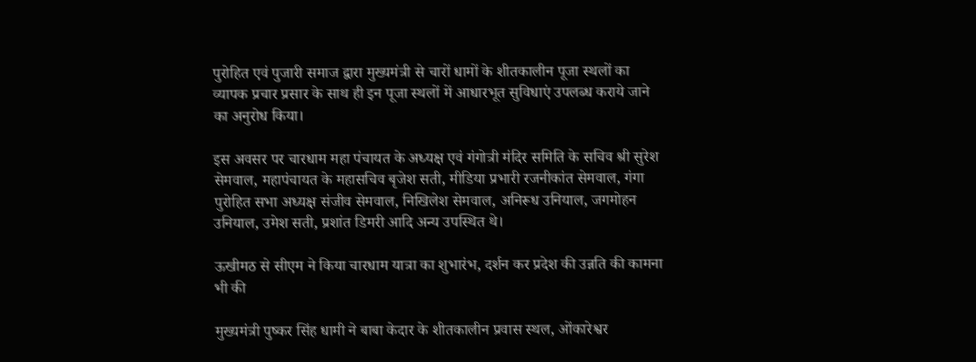पुरोहित एवं पुजारी समाज द्वारा मुख्यमंत्री से चारों धामों के शीतकालीन पूजा स्थलों का व्यापक प्रचार प्रसार के साथ ही इन पूजा स्थलों में आधारभूत सुविधाएं उपलब्ध कराये जाने का अनुरोध किया।

इस अवसर पर चारधाम महा पंचायत के अध्यक्ष एवं गंगोत्री मंदिर समिति के सचिव श्री सुरेश सेमवाल, महापंचायत के महासचिव बृजेश सती, मीडिया प्रभारी रजनीकांत सेमवाल, गंगा पुरोहित सभा अध्यक्ष संजीव सेमवाल, निखिलेश सेमवाल, अनिरूध उनियाल, जगमोहन उनियाल, उमेश सती, प्रशांत डिमरी आदि अन्य उपस्थित थे।

ऊखीमठ से सीएम ने किया चारधाम यात्रा का शुभारंभ, दर्शन कर प्रदेश की उन्नति की कामना भी की

मुख्यमंत्री पुष्कर सिंह धामी ने बाबा केदार के शीतकालीन प्रवास स्थल, ओंकारेश्वर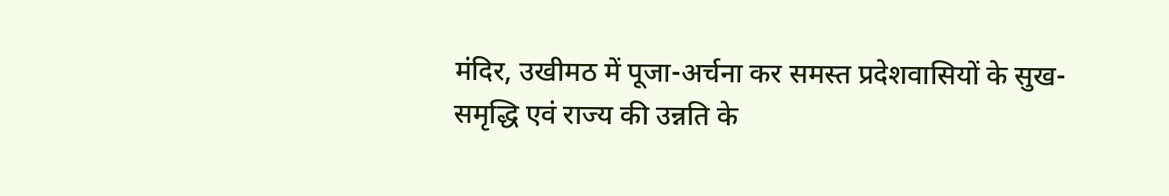मंदिर, उखीमठ में पूजा-अर्चना कर समस्त प्रदेशवासियों के सुख-समृद्धि एवं राज्य की उन्नति के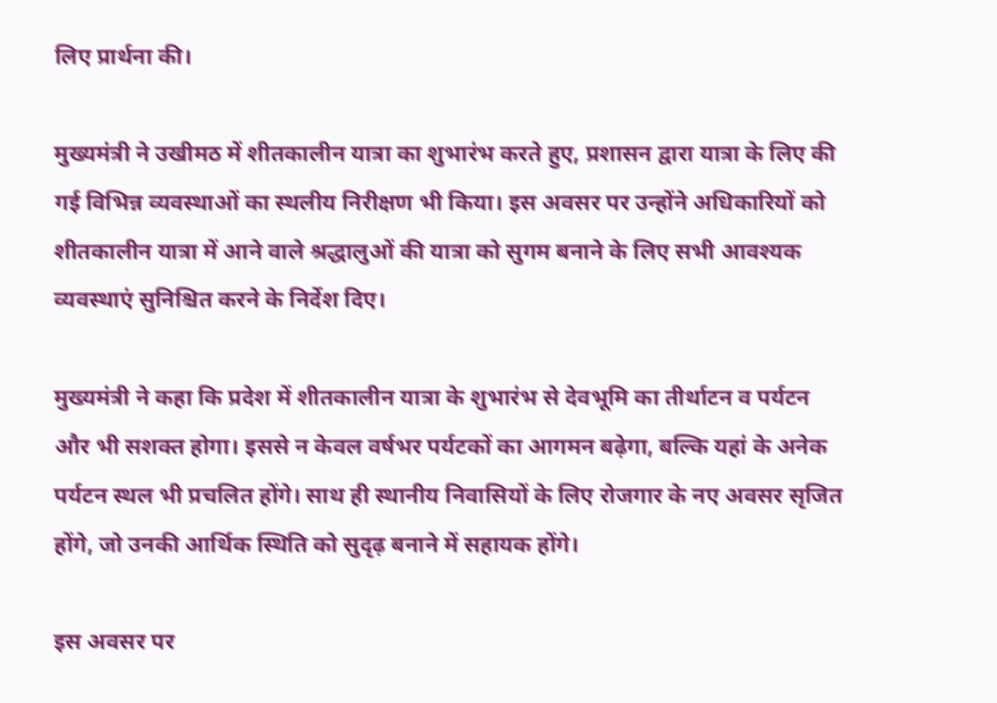लिए प्रार्थना की।

मुख्यमंत्री ने उखीमठ में शीतकालीन यात्रा का शुभारंभ करते हुए, प्रशासन द्वारा यात्रा के लिए की गई विभिन्न व्यवस्थाओं का स्थलीय निरीक्षण भी किया। इस अवसर पर उन्होंने अधिकारियों को शीतकालीन यात्रा में आने वाले श्रद्धालुओं की यात्रा को सुगम बनाने के लिए सभी आवश्यक व्यवस्थाएं सुनिश्चित करने के निर्देश दिए।

मुख्यमंत्री ने कहा कि प्रदेश में शीतकालीन यात्रा के शुभारंभ से देवभूमि का तीर्थाटन व पर्यटन और भी सशक्त होगा। इससे न केवल वर्षभर पर्यटकों का आगमन बढ़ेगा, बल्कि यहां के अनेक पर्यटन स्थल भी प्रचलित होंगे। साथ ही स्थानीय निवासियों के लिए रोजगार के नए अवसर सृजित होंगे, जो उनकी आर्थिक स्थिति को सुदृढ़ बनाने में सहायक होंगे।

इस अवसर पर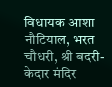विधायक आशा नौटियाल, भरत चौधरी, श्री बदरी- केदार मंदिर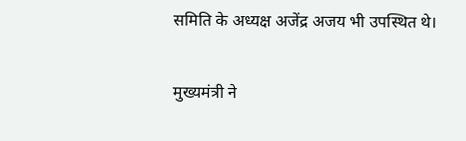समिति के अध्यक्ष अजेंद्र अजय भी उपस्थित थे।

मुख्यमंत्री ने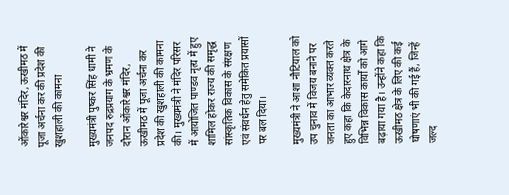ओंकारेश्वर मंदिर, ऊखीमठ में पूजा अर्चना कर की प्रदेश की खुशहाली की कामना

मुख्यमंत्री पुष्कर सिंह धामी ने जनपद रुद्रप्रयाग के भ्रमण के दौरान ओंकारेश्वर मंदिर, ऊखीमठ में पूजा अर्चना कर प्रदेश की खुशहाली की कामना की। मुख्यमंत्री ने मंदिर परिसर में आयोजित पाण्डव नृत्य में हुए शामिल होकर राज्य की समृद्ध सांस्कृतिक विकास के संरक्षण एवं संवर्धन हेतु समेकित प्रयासों पर बल दिया।

मुख्यमंत्री ने आशा नौटियाल को उप चुनाव में विजय बनाने पर जनता का आभार व्यक्त करते हुए कहा कि केदारनाथ क्षेत्र के विभिन्न विकास कार्यों को आगे बढ़ाया गया है। उन्होंने कहा कि ऊखीमठ क्षेत्र के लिए की कई घोषणाएं भी की गई हैं, जिन्हें जल्द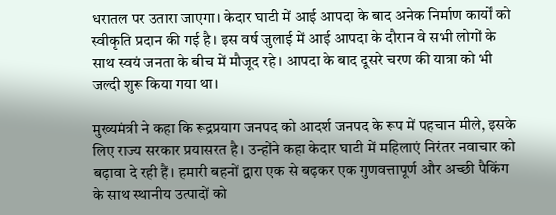धरातल पर उतारा जाएगा। केदार घाटी में आई आपदा के बाद अनेक निर्माण कार्यों को स्वीकृति प्रदान की गई है। इस वर्ष जुलाई में आई आपदा के दौरान वे सभी लोगों के साथ स्वयं जनता के बीच में मौजूद रहे। आपदा के बाद दूसरे चरण की यात्रा को भी जल्दी शुरू किया गया था।

मुख्यमंत्री ने कहा कि रूद्रप्रयाग जनपद को आदर्श जनपद के रूप में पहचान मीले, इसके लिए राज्य सरकार प्रयासरत है। उन्होंने कहा केदार घाटी में महिलाएं निरंतर नवाचार को बढ़ावा दे रही हैं। हमारी बहनों द्वारा एक से बढ़कर एक गुणवत्तापूर्ण और अच्छी पैकिंग के साथ स्थानीय उत्पादों को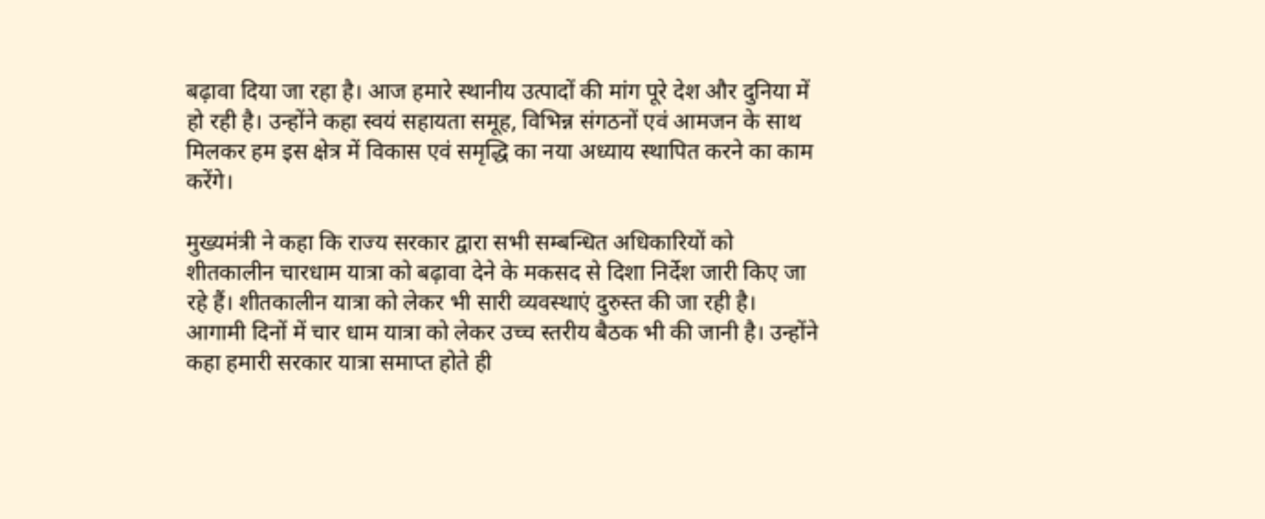बढ़ावा दिया जा रहा है। आज हमारे स्थानीय उत्पादों की मांग पूरे देश और दुनिया में हो रही है। उन्होंने कहा स्वयं सहायता समूह, विभिन्न संगठनों एवं आमजन के साथ मिलकर हम इस क्षेत्र में विकास एवं समृद्धि का नया अध्याय स्थापित करने का काम करेंगे।

मुख्यमंत्री ने कहा कि राज्य सरकार द्वारा सभी सम्बन्धित अधिकारियों को शीतकालीन चारधाम यात्रा को बढ़ावा देने के मकसद से दिशा निर्देश जारी किए जा रहे हैं। शीतकालीन यात्रा को लेकर भी सारी व्यवस्थाएं दुरुस्त की जा रही है। आगामी दिनों में चार धाम यात्रा को लेकर उच्च स्तरीय बैठक भी की जानी है। उन्होंने कहा हमारी सरकार यात्रा समाप्त होते ही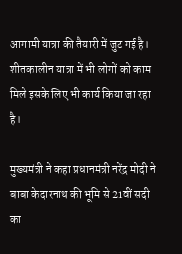आगामी यात्रा की तैयारी में जुट गई है। शीतकालीन यात्रा में भी लोगों को काम मिले इसके लिए भी कार्य किया जा रहा है।

मुख्यमंत्री ने कहा प्रधानमंत्री नरेंद्र मोदी ने बाबा केदारनाथ की भूमि से 21वीं सदी का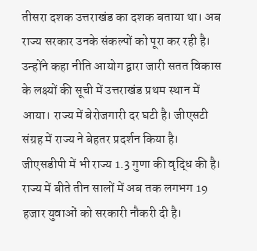तीसरा दशक उत्तराखंड का दशक बताया था। अब राज्य सरकार उनके संकल्पों को पूरा कर रही है। उन्होंने कहा नीति आयोग द्वारा जारी सतत विकास के लक्ष्यों की सूची में उत्तराखंड प्रथम स्थान में आया। राज्य में बेरोजगारी दर घटी है। जीएसटी संग्रह में राज्य ने बेहतर प्रदर्शन किया है। जीएसडीपी में भी राज्य 1.3 गुणा की वृद्धि की है। राज्य में बीते तीन सालों में अब तक लगभग 19 हजार युवाओं को सरकारी नौकरी दी है।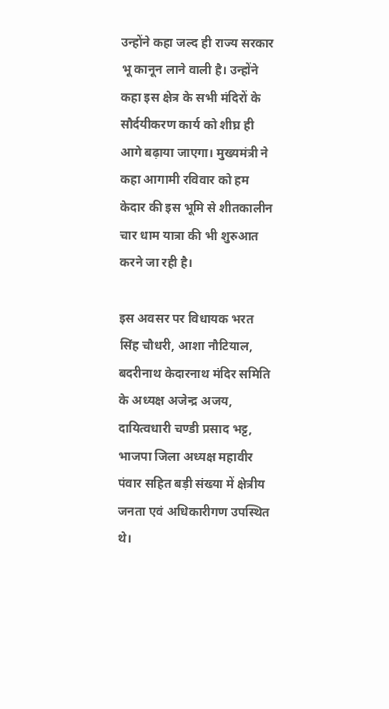उन्होंने कहा जल्द ही राज्य सरकार भू कानून लाने वाली है। उन्होंने कहा इस क्षेत्र के सभी मंदिरों के सौर्दयीकरण कार्य को शीघ्र ही आगे बढ़ाया जाएगा। मुख्यमंत्री ने कहा आगामी रविवार को हम केदार की इस भूमि से शीतकालीन चार धाम यात्रा की भी शुरुआत करने जा रही है।

इस अवसर पर विधायक भरत सिंह चौधरी, आशा नौटियाल, बदरीनाथ केदारनाथ मंदिर समिति के अध्यक्ष अजेन्द्र अजय, दायित्वधारी चण्डी प्रसाद भट्ट, भाजपा जिला अध्यक्ष महावीर पंवार सहित बड़ी संख्या में क्षेत्रीय जनता एवं अधिकारीगण उपस्थित थे।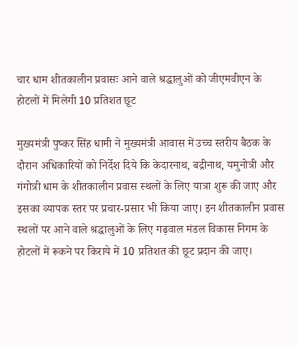चार धाम शीतकालीन प्रवासः आने वाले श्रद्धालुओं को जीएमवीएन के होटलों में मिलेगी 10 प्रतिशत छूट

मुख्यमंत्री पुष्कर सिंह धामी ने मुख्यमंत्री आवास में उच्च स्तरीय बैठक के दौरान अधिकारियों को निर्देश दिये कि केदारनाथ, बद्रीनाथ, यमुनोत्री और गंगोत्री धाम के शीतकालीन प्रवास स्थलों के लिए यात्रा शुरू की जाए और इसका व्यापक स्तर पर प्रचार-प्रसार भी किया जाए। इन शीतकालीन प्रवास स्थलों पर आने वाले श्रद्धालुओं के लिए गढ़वाल मंडल विकास निगम के होटलों में रूकने पर किराये में 10 प्रतिशत की छूट प्रदान की जाए।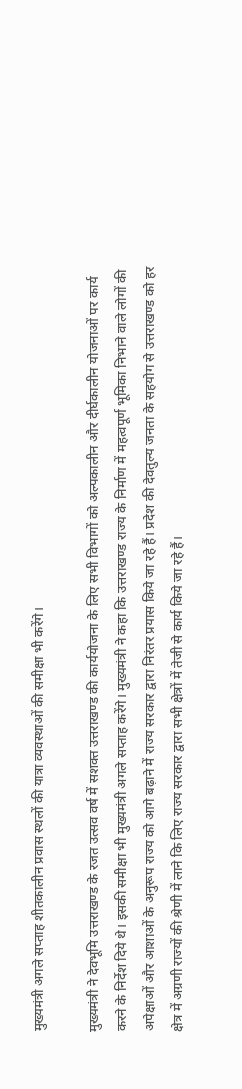मुख्यमंत्री अगले सप्ताह शीतकालीन प्रवास स्थलों की यात्रा व्यवस्थाओं की समीक्षा भी करेंगे।

मुख्यमंत्री ने देवभूमि उत्तराखण्ड के रजत उत्सव वर्ष में सशक्त उत्तराखण्ड की कार्ययोजना के लिए सभी विभागों को अल्पकालीन और दीर्घकालीन योजनाओं पर कार्य करने के निर्देश दिये थे। इसकी समीक्षा भी मुख्यमंत्री अगले सप्ताह करेंगे। मुख्यमंत्री ने कहा कि उत्तराखण्ड राज्य के निर्माण में महत्वपूर्ण भूमिका निभाने वाले लोगों की अपेक्षाओं और आशाओं के अनुरूप राज्य को आगे बढ़ाने में राज्य सरकार द्वारा निरंतर प्रयास किये जा रहे हैं। प्रदेश की देवतुल्य जनता के सहयोग से उत्तराखण्ड को हर क्षेत्र में अग्रणी राज्यों की श्रेणी में लाने कि लिए राज्य सरकार द्वारा सभी क्षेत्रों में तेजी से कार्य किये जा रहे हैं।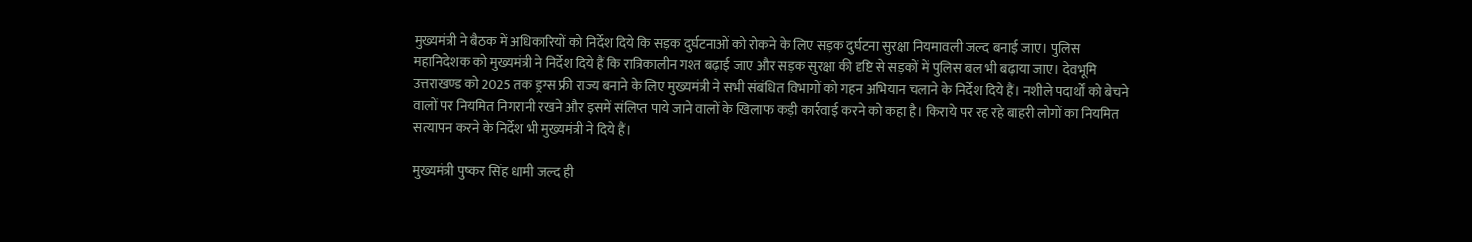मुख्यमंत्री ने बैठक में अधिकारियों को निर्देश दिये कि सड़क दुर्घटनाओं को रोकने के लिए सड़क दुर्घटना सुरक्षा नियमावली जल्द बनाई जाए। पुलिस महानिदेशक को मुख्यमंत्री ने निर्देश दिये हैं कि रात्रिकालीन गश्त बढ़ाई जाए और सड़क सुरक्षा की दृष्टि से सड़कों में पुलिस बल भी बढ़ाया जाए। देवभूमि उत्तराखण्ड को 2025 तक ड्रग्स फ्री राज्य बनाने के लिए मुख्यमंत्री ने सभी संबंधित विभागों को गहन अभियान चलाने के निर्देश दिये हैं। नशीले पदार्थों को बेचने वालों पर नियमित निगरानी रखने और इसमें संलिप्त पाये जाने वालों के खिलाफ कड़ी कार्रवाई करने को कहा है। किराये पर रह रहे बाहरी लोगों का नियमित सत्यापन करने के निर्देश भी मुख्यमंत्री ने दिये हैं।

मुख्यमंत्री पुष्कर सिंह धामी जल्द ही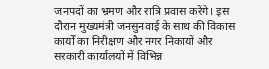जनपदों का भ्रमण और रात्रि प्रवास करेंगे। इस दौरान मुख्यमंत्री जनसुनवाई के साथ की विकास कार्यों का निरीक्षण और नगर निकायों और सरकारी कार्यालयों में विभिन्न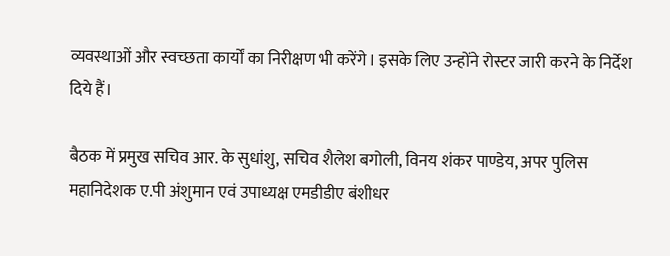व्यवस्थाओं और स्वच्छता कार्यों का निरीक्षण भी करेंगे। इसके लिए उन्होंने रोस्टर जारी करने के निर्देश दिये हैं।

बैठक में प्रमुख सचिव आर. के सुधांशु, सचिव शैलेश बगोली, विनय शंकर पाण्डेय, अपर पुलिस महानिदेशक ए.पी अंशुमान एवं उपाध्यक्ष एमडीडीए बंशीधर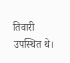तिवारी उपस्थित थे।